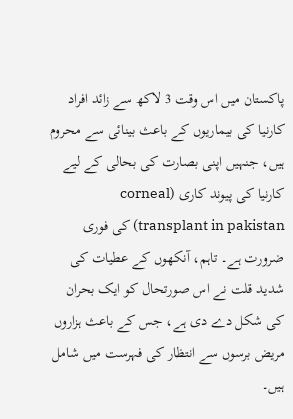پاکستان میں اس وقت 3 لاکھ سے زائد افراد کارنیا کی بیماریوں کے باعث بینائی سے محروم ہیں، جنہیں اپنی بصارت کی بحالی کے لیے کارنیا کی پیوند کاری (corneal transplant in pakistan) کی فوری ضرورت ہے۔ تاہم، آنکھوں کے عطیات کی شدید قلت نے اس صورتحال کو ایک بحران کی شکل دے دی ہے، جس کے باعث ہزاروں مریض برسوں سے انتظار کی فہرست میں شامل ہیں۔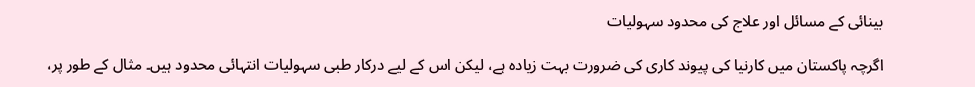بینائی کے مسائل اور علاج کی محدود سہولیات

اگرچہ پاکستان میں کارنیا کی پیوند کاری کی ضرورت بہت زیادہ ہے، لیکن اس کے لیے درکار طبی سہولیات انتہائی محدود ہیں۔ مثال کے طور پر،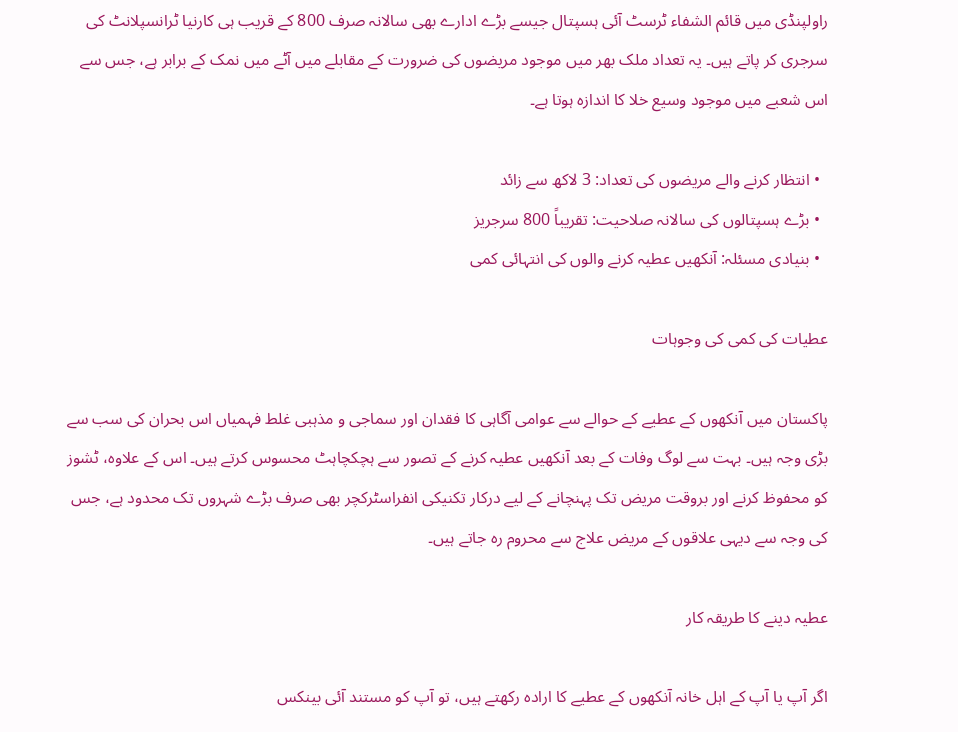راولپنڈی میں قائم الشفاء ٹرسٹ آئی ہسپتال جیسے بڑے ادارے بھی سالانہ صرف 800 کے قریب ہی کارنیا ٹرانسپلانٹ کی سرجری کر پاتے ہیں۔ یہ تعداد ملک بھر میں موجود مریضوں کی ضرورت کے مقابلے میں آٹے میں نمک کے برابر ہے، جس سے اس شعبے میں موجود وسیع خلا کا اندازہ ہوتا ہے۔

  • انتظار کرنے والے مریضوں کی تعداد: 3 لاکھ سے زائد
  • بڑے ہسپتالوں کی سالانہ صلاحیت: تقریباً 800 سرجریز
  • بنیادی مسئلہ: آنکھیں عطیہ کرنے والوں کی انتہائی کمی

عطیات کی کمی کی وجوہات

پاکستان میں آنکھوں کے عطیے کے حوالے سے عوامی آگاہی کا فقدان اور سماجی و مذہبی غلط فہمیاں اس بحران کی سب سے بڑی وجہ ہیں۔ بہت سے لوگ وفات کے بعد آنکھیں عطیہ کرنے کے تصور سے ہچکچاہٹ محسوس کرتے ہیں۔ اس کے علاوہ، ٹشوز کو محفوظ کرنے اور بروقت مریض تک پہنچانے کے لیے درکار تکنیکی انفراسٹرکچر بھی صرف بڑے شہروں تک محدود ہے، جس کی وجہ سے دیہی علاقوں کے مریض علاج سے محروم رہ جاتے ہیں۔

عطیہ دینے کا طریقہ کار

اگر آپ یا آپ کے اہل خانہ آنکھوں کے عطیے کا ارادہ رکھتے ہیں، تو آپ کو مستند آئی بینکس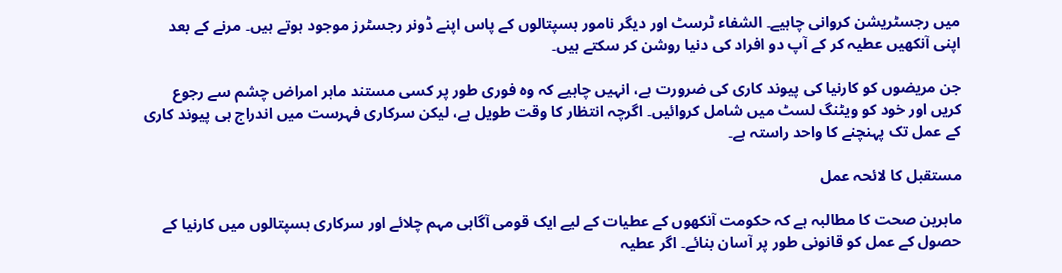میں رجسٹریشن کروانی چاہیے۔ الشفاء ٹرسٹ اور دیگر نامور ہسپتالوں کے پاس اپنے ڈونر رجسٹرز موجود ہوتے ہیں۔ مرنے کے بعد اپنی آنکھیں عطیہ کر کے آپ دو افراد کی دنیا روشن کر سکتے ہیں۔

جن مریضوں کو کارنیا کی پیوند کاری کی ضرورت ہے، انہیں چاہیے کہ وہ فوری طور پر کسی مستند ماہر امراض چشم سے رجوع کریں اور خود کو ویٹنگ لسٹ میں شامل کروائیں۔ اگرچہ انتظار کا وقت طویل ہے، لیکن سرکاری فہرست میں اندراج ہی پیوند کاری کے عمل تک پہنچنے کا واحد راستہ ہے۔

مستقبل کا لائحہ عمل

ماہرین صحت کا مطالبہ ہے کہ حکومت آنکھوں کے عطیات کے لیے ایک قومی آگاہی مہم چلائے اور سرکاری ہسپتالوں میں کارنیا کے حصول کے عمل کو قانونی طور پر آسان بنائے۔ اگر عطیہ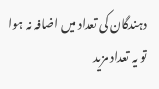دہندگان کی تعداد میں اضافہ نہ ہوا تو یہ تعداد مزید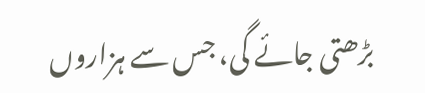بڑھتی جائے گی، جس سے ہزاروں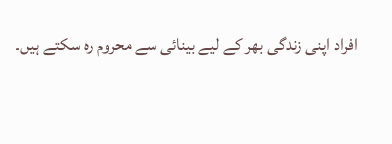افراد اپنی زندگی بھر کے لیے بینائی سے محروم رہ سکتے ہیں۔